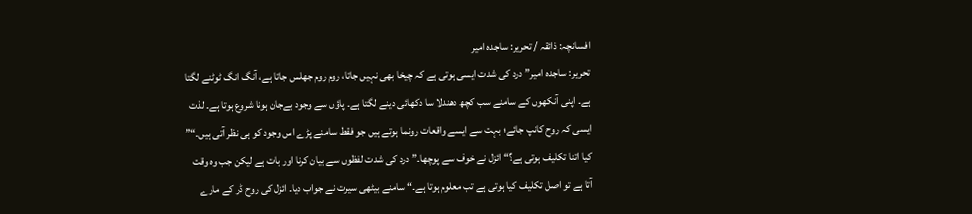افسانچہ: ذائقہ / تحریر: ساجدہ امیر
تحریر: ساجدہ امیر” درد کی شدت ایسی ہوتی ہے کہ چیخا بھی نہیں جاتا، روم روم جھلس جاتا ہے، آنگ انگ ٹوٹنے لگتا ہے۔ اپنی آنکھوں کے سامنے سب کچھ دھندلا سا دکھائی دینے لگتا ہے۔ پاؤں سے وجود بےجان ہونا شروع ہوتا ہے۔ لذت ایسی کہ روح کانپ جائے؛ بہت سے ایسے واقعات رونما ہوتے ہیں جو فقط سامنے پڑے اس وجود کو ہی نظر آتی ہیں۔“” کیا اتنا تکلیف ہوتی ہے؟“ ائزل نے خوف سے پوچھا۔” درد کی شدت لفظوں سے بیان کرنا اور بات ہے لیکن جب وہ وقت آتا ہے تو اصل تکلیف کیا ہوتی ہے تب معلوم ہوتا ہے۔“ سامنے بیٹھی سیرت نے جواب دیا۔ ائزل کی روح ڈر کے مارے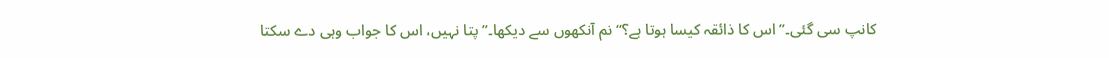کانپ سی گئی۔” اس کا ذائقہ کیسا ہوتا ہے؟“ نم آنکھوں سے دیکھا۔” پتا نہیں، اس کا جواب وہی دے سکتا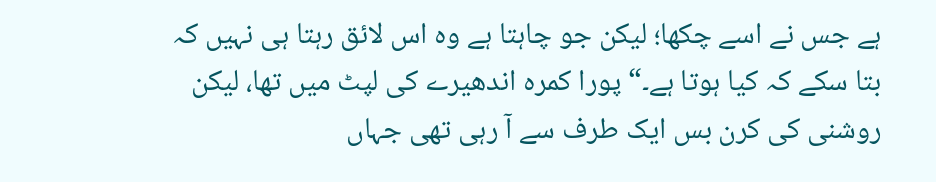ہے جس نے اسے چکھا؛ لیکن جو چاہتا ہے وہ اس لائق رہتا ہی نہیں کہ بتا سکے کہ کیا ہوتا ہے۔“پورا کمرہ اندھیرے کی لپٹ میں تھا، لیکن روشنی کی کرن بس ایک طرف سے آ رہی تھی جہاں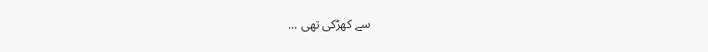سے کھڑکی تھی ...